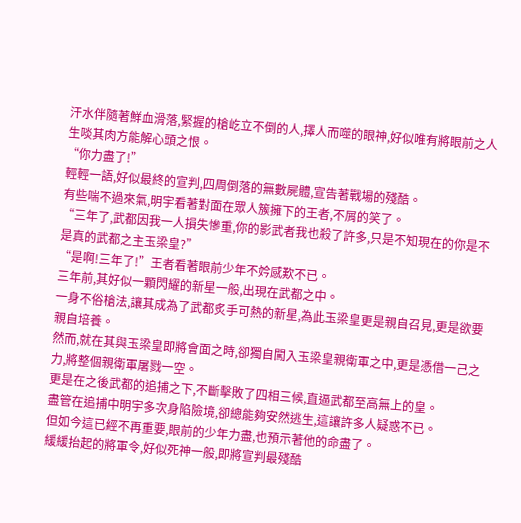汗水伴隨著鮮血滑落,緊握的槍屹立不倒的人,擇人而噬的眼神,好似唯有將眼前之人生啖其肉方能解心頭之恨。
“你力盡了!”
輕輕一語,好似最終的宣判,四周倒落的無數屍體,宣告著戰場的殘酷。
有些喘不過來氣,明宇看著對面在眾人簇擁下的王者,不屑的笑了。
“三年了,武都因我一人損失慘重,你的影武者我也殺了許多,只是不知現在的你是不是真的武都之主玉梁皇?”
“是啊!三年了!”王者看著眼前少年不妗感歎不已。
三年前,其好似一顆閃耀的新星一般,出現在武都之中。
一身不俗槍法,讓其成為了武都炙手可熱的新星,為此玉梁皇更是親自召見,更是欲要親自培養。
然而,就在其與玉梁皇即將會面之時,卻獨自闖入玉梁皇親衛軍之中,更是憑借一己之力,將整個親衛軍屠戮一空。
更是在之後武都的追捕之下,不斷擊敗了四相三候,直逼武都至高無上的皇。
盡管在追捕中明宇多次身陷險境,卻總能夠安然逃生,這讓許多人疑惑不已。
但如今這已經不再重要,眼前的少年力盡,也預示著他的命盡了。
緩緩抬起的將軍令,好似死神一般,即將宣判最殘酷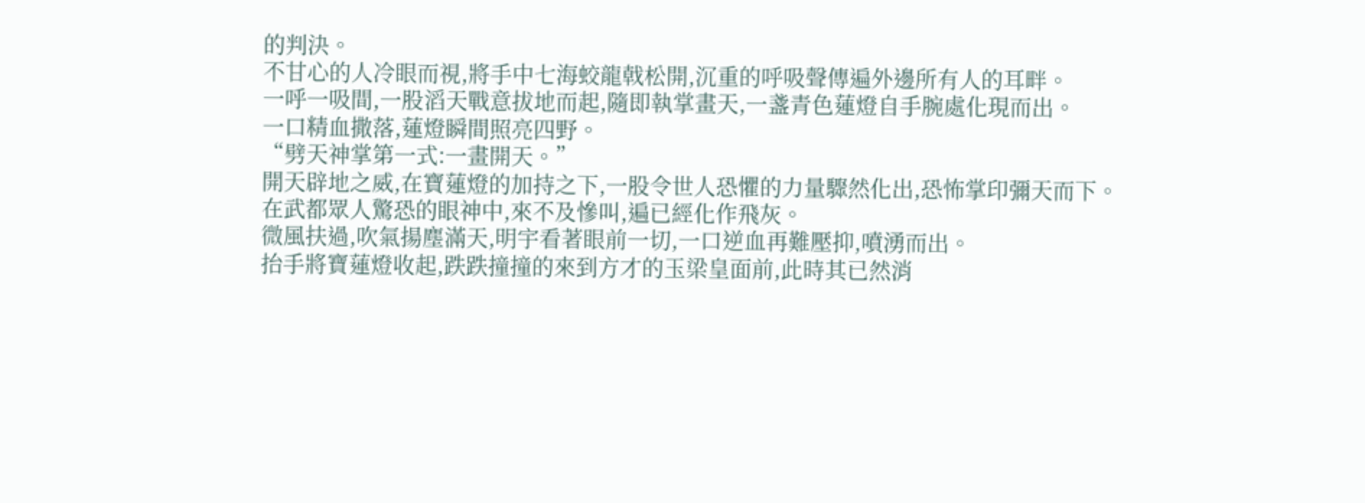的判決。
不甘心的人冷眼而視,將手中七海蛟龍戟松開,沉重的呼吸聲傳遍外邊所有人的耳畔。
一呼一吸間,一股滔天戰意拔地而起,隨即執掌畫天,一盞青色蓮燈自手腕處化現而出。
一口精血撒落,蓮燈瞬間照亮四野。
“劈天神掌第一式:一畫開天。”
開天辟地之威,在寶蓮燈的加持之下,一股令世人恐懼的力量驟然化出,恐怖掌印彌天而下。
在武都眾人驚恐的眼神中,來不及慘叫,遍已經化作飛灰。
微風扶過,吹氣揚塵滿天,明宇看著眼前一切,一口逆血再難壓抑,噴湧而出。
抬手將寶蓮燈收起,跌跌撞撞的來到方才的玉梁皇面前,此時其已然消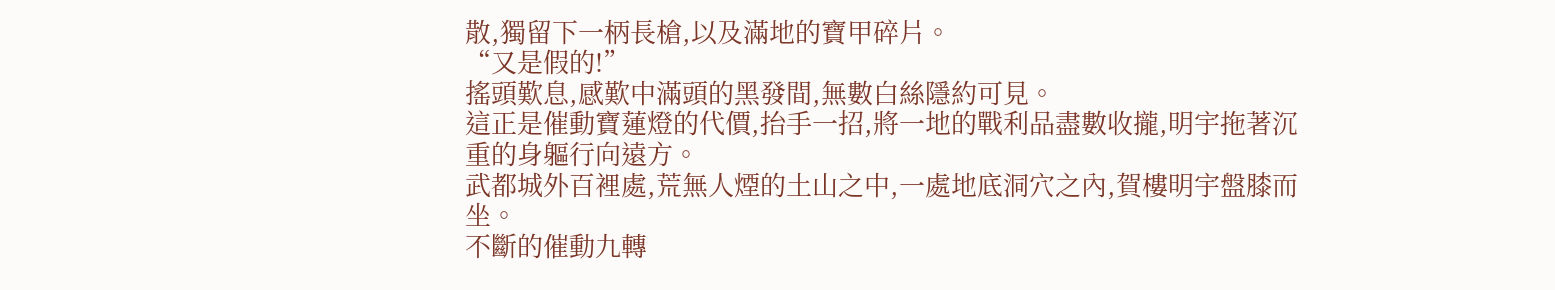散,獨留下一柄長槍,以及滿地的寶甲碎片。
“又是假的!”
搖頭歎息,感歎中滿頭的黑發間,無數白絲隱約可見。
這正是催動寶蓮燈的代價,抬手一招,將一地的戰利品盡數收攏,明宇拖著沉重的身軀行向遠方。
武都城外百裡處,荒無人煙的土山之中,一處地底洞穴之內,賀樓明宇盤膝而坐。
不斷的催動九轉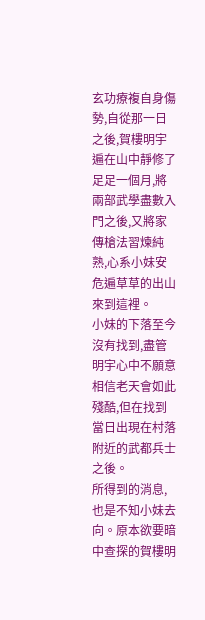玄功療複自身傷勢,自從那一日之後,賀樓明宇遍在山中靜修了足足一個月,將兩部武學盡數入門之後,又將家傳槍法習煉純熟,心系小妹安危遍草草的出山來到這裡。
小妹的下落至今沒有找到,盡管明宇心中不願意相信老天會如此殘酷,但在找到當日出現在村落附近的武都兵士之後。
所得到的消息,也是不知小妹去向。原本欲要暗中查探的賀樓明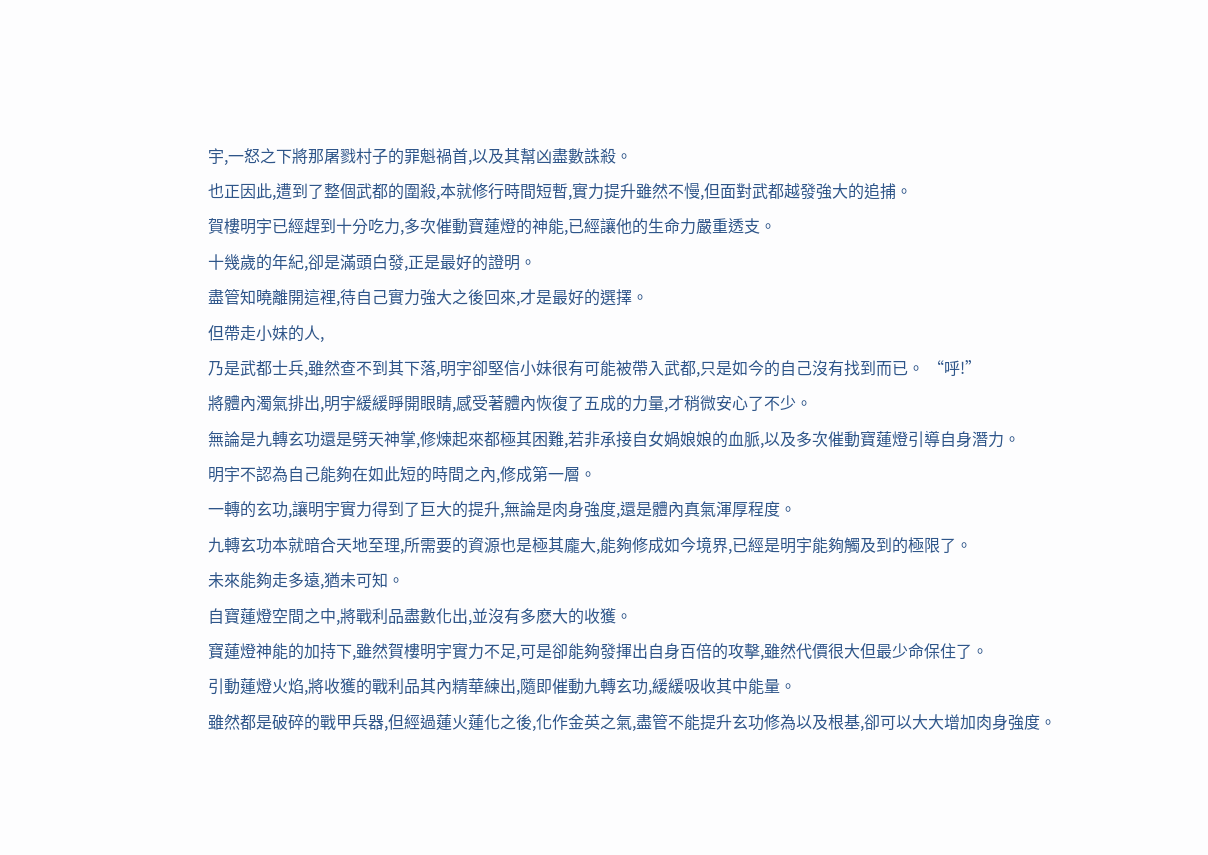宇,一怒之下將那屠戮村子的罪魁禍首,以及其幫凶盡數誅殺。
也正因此,遭到了整個武都的圍殺,本就修行時間短暫,實力提升雖然不慢,但面對武都越發強大的追捕。
賀樓明宇已經趕到十分吃力,多次催動寶蓮燈的神能,已經讓他的生命力嚴重透支。
十幾歲的年紀,卻是滿頭白發,正是最好的證明。
盡管知曉離開這裡,待自己實力強大之後回來,才是最好的選擇。
但帶走小妹的人,
乃是武都士兵,雖然查不到其下落,明宇卻堅信小妹很有可能被帶入武都,只是如今的自己沒有找到而已。 “呼!”
將體內濁氣排出,明宇緩緩睜開眼睛,感受著體內恢復了五成的力量,才稍微安心了不少。
無論是九轉玄功還是劈天神掌,修煉起來都極其困難,若非承接自女媧娘娘的血脈,以及多次催動寶蓮燈引導自身潛力。
明宇不認為自己能夠在如此短的時間之內,修成第一層。
一轉的玄功,讓明宇實力得到了巨大的提升,無論是肉身強度,還是體內真氣渾厚程度。
九轉玄功本就暗合天地至理,所需要的資源也是極其龐大,能夠修成如今境界,已經是明宇能夠觸及到的極限了。
未來能夠走多遠,猶未可知。
自寶蓮燈空間之中,將戰利品盡數化出,並沒有多麽大的收獲。
寶蓮燈神能的加持下,雖然賀樓明宇實力不足,可是卻能夠發揮出自身百倍的攻擊,雖然代價很大但最少命保住了。
引動蓮燈火焰,將收獲的戰利品其內精華練出,隨即催動九轉玄功,緩緩吸收其中能量。
雖然都是破碎的戰甲兵器,但經過蓮火蓮化之後,化作金英之氣,盡管不能提升玄功修為以及根基,卻可以大大增加肉身強度。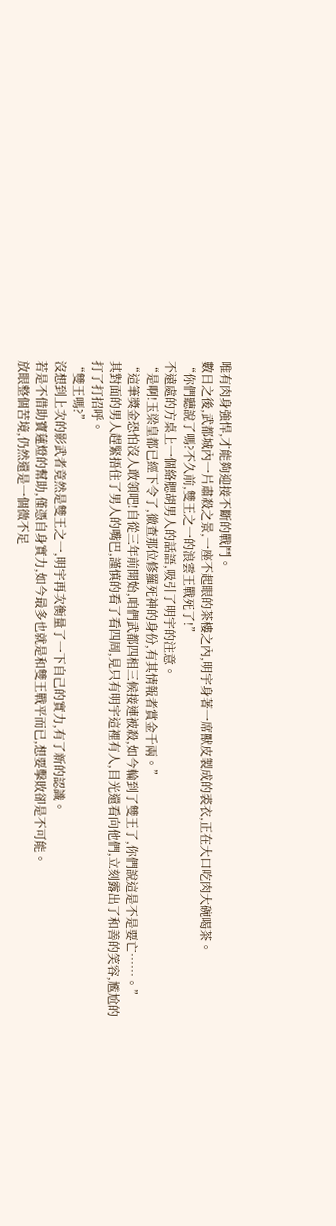唯有肉身強悍,才能夠迎接不斷的戰鬥。
數日之後,武都城內一片肅殺之景,一座不起眼的茶樓之內,明宇身著一席獸皮製成的裘衣,正在大口吃肉大碗喝茶。
“你們聽說了嗎?不久前,雙王之一的浪雲王戰死了!”
不遠處的方桌上一個絡腮胡男人的話語,吸引了明宇的注意。
“是啊!玉梁皇都已經下令了,徹查那位修羅死神的身份,有其情報者賞金千兩。”
“這筆獎金恐怕沒人敢領吧!自從三年前開始,咱們武都四相三候接連被殺,如今輪到了雙王了,你們說這是不是要亡……。”
其對面的男人趕緊捂住了男人的嘴巴,謹慎的看了看四周,見只有明宇這裡有人,目光還看向他們,立刻露出了和善的笑容,尷尬的打了打招呼。
“雙王嗎?”
沒想到上次的影武者竟然是雙王之一,明宇再次衡量了一下自己的實力,有了新的認識。
若是不借助寶蓮燈的幫助,僅憑自身實力,如今最多也就是和雙王戰平而已,想要擊敗卻是不可能。
放眼整個苦境,仍然還是一個微不足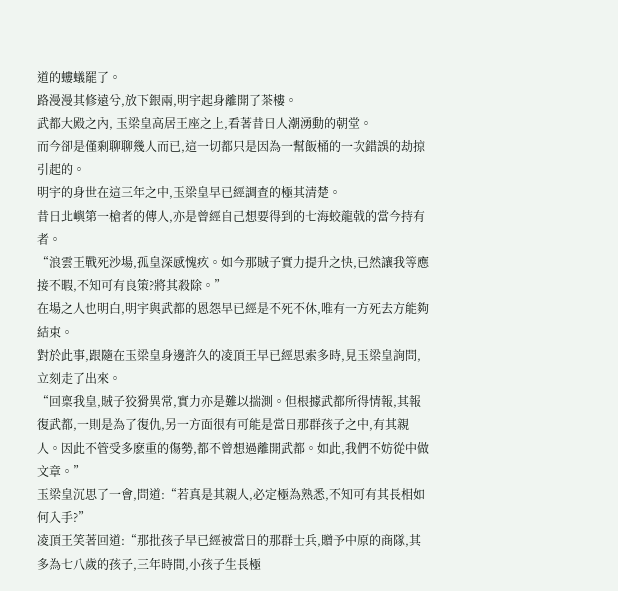道的螻蟻罷了。
路漫漫其修遠兮,放下銀兩,明宇起身離開了茶樓。
武都大殿之內, 玉梁皇高居王座之上,看著昔日人潮湧動的朝堂。
而今卻是僅剩聊聊幾人而已,這一切都只是因為一幫飯桶的一次錯誤的劫掠引起的。
明宇的身世在這三年之中,玉梁皇早已經調查的極其清楚。
昔日北嶼第一槍者的傳人,亦是曾經自己想要得到的七海蛟龍戟的當今持有者。
“浪雲王戰死沙場,孤皇深感愧疚。如今那賊子實力提升之快,已然讓我等應接不暇,不知可有良策?將其殺除。”
在場之人也明白,明宇與武都的恩怨早已經是不死不休,唯有一方死去方能夠結束。
對於此事,跟隨在玉梁皇身邊許久的凌頂王早已經思索多時,見玉梁皇詢問,立刻走了出來。
“回稟我皇,賊子狡猾異常,實力亦是難以揣測。但根據武都所得情報,其報復武都,一則是為了復仇,另一方面很有可能是當日那群孩子之中,有其親人。因此不管受多麽重的傷勢,都不曾想過離開武都。如此,我們不妨從中做文章。”
玉梁皇沉思了一會,問道:“若真是其親人,必定極為熟悉,不知可有其長相如何入手?”
凌頂王笑著回道:“那批孩子早已經被當日的那群士兵,贈予中原的商隊,其多為七八歲的孩子,三年時間,小孩子生長極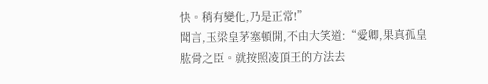快。稍有變化,乃是正常!”
聞言,玉梁皇茅塞頓開,不由大笑道:“愛卿,果真孤皇肱骨之臣。就按照凌頂王的方法去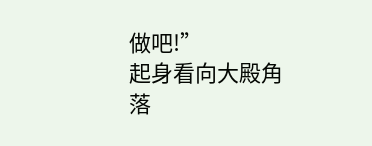做吧!”
起身看向大殿角落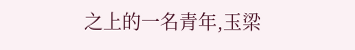之上的一名青年,玉梁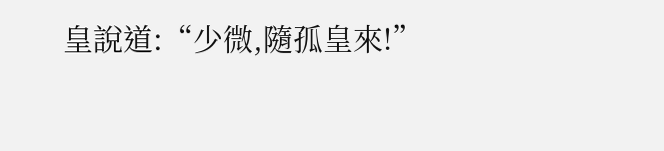皇說道:“少微,隨孤皇來!”